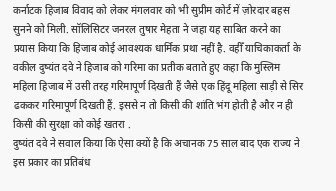कर्नाटक हिजाब विवाद को लेकर मंगलवार को भी सुप्रीम कोर्ट में ज़ोरदार बहस सुनने को मिली. सॉलिसिटर जनरल तुषार मेहता ने जहा यह साबित करने का प्रयास किया कि हिजाब कोई आवश्यक धार्मिक प्रथा नहीं है. वहीँ याचिकाकर्ता के वकील दुष्यंत दवे ने हिजाब को गरिमा का प्रतीक बताते हुए कहा कि मुस्लिम महिला हिजाब में उसी तरह गरिमापूर्ण दिखती हैं जैसे एक हिंदू महिला साड़ी से सिर ढककर गरिमापूर्ण दिखती हैं. इससे न तो किसी की शांति भंग होती है और न ही किसी की सुरक्षा को कोई खतरा .
दुष्यंत दवे ने सवाल किया कि ऐसा क्यों है कि अचानक 75 साल बाद एक राज्य ने इस प्रकार का प्रतिबंध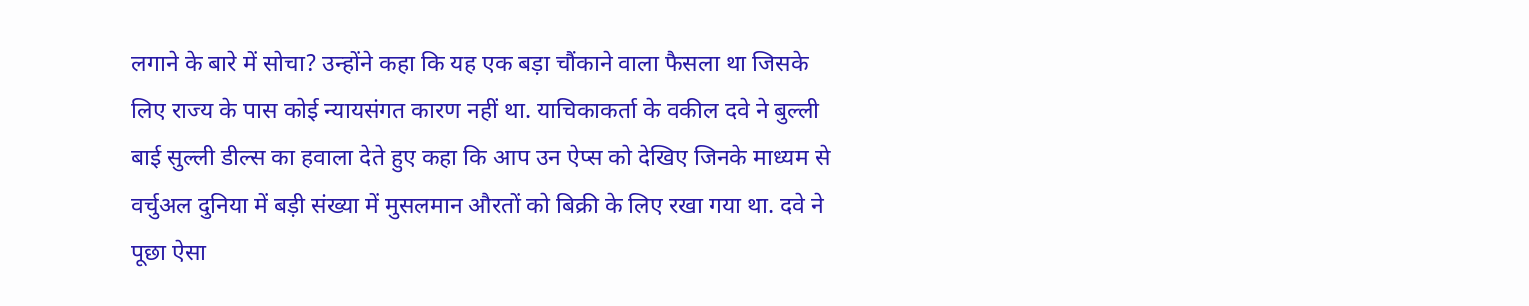लगाने के बारे में सोचा? उन्होंने कहा कि यह एक बड़ा चौंकाने वाला फैसला था जिसके लिए राज्य के पास कोई न्यायसंगत कारण नहीं था. याचिकाकर्ता के वकील दवे ने बुल्ली बाई सुल्ली डील्स का हवाला देते हुए कहा कि आप उन ऐप्स को देखिए जिनके माध्यम से वर्चुअल दुनिया में बड़ी संख्या में मुसलमान औरतों को बिक्री के लिए रखा गया था. दवे ने पूछा ऐसा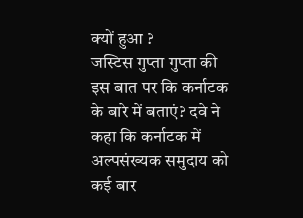क्यों हुआ ?
जस्टिस गुप्ता गुप्ता की इस बात पर कि कर्नाटक के बारे में बताएं? दवे ने कहा कि कर्नाटक में अल्पसंख्यक समुदाय को कई बार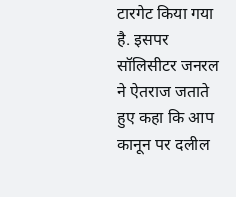टारगेट किया गया है. इसपर सॉलिसीटर जनरल ने ऐतराज जताते हुए कहा कि आप कानून पर दलील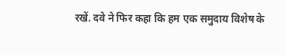रखें. दवे ने फिर कहा कि हम एक समुदाय विशेष के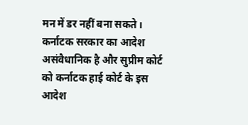मन में डर नहीं बना सकते। कर्नाटक सरकार का आदेश असंवैधानिक है और सुप्रीम कोर्ट को कर्नाटक हाई कोर्ट के इस आदेश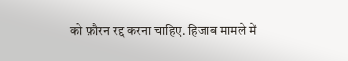को फ़ौरन रद्द करना चाहिए. हिजाब मामले में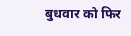बुधवार को फिर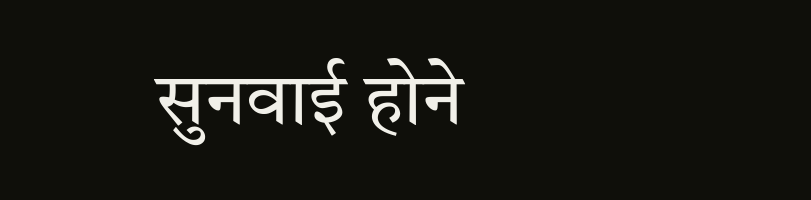सुनवाई होने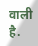वाली है.